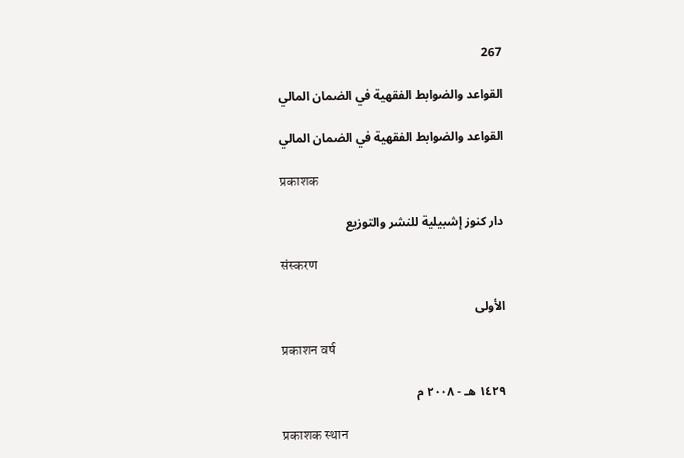267

القواعد والضوابط الفقهية في الضمان المالي

القواعد والضوابط الفقهية في الضمان المالي

प्रकाशक

دار كنوز إشبيلية للنشر والتوزيع

संस्करण

الأولى

प्रकाशन वर्ष

١٤٢٩ هـ - ٢٠٠٨ م

प्रकाशक स्थान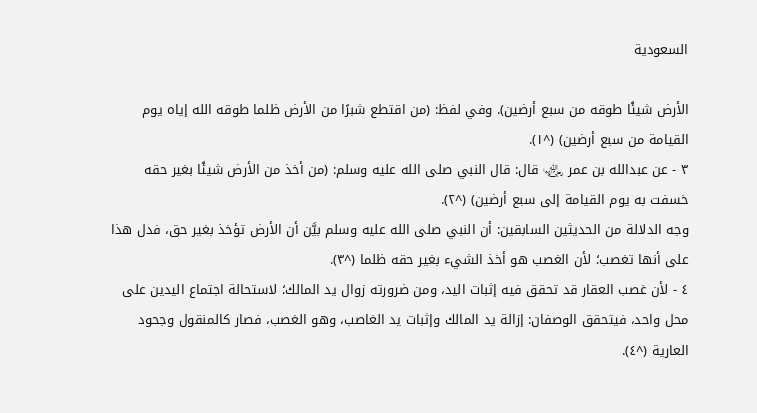السعودية

الأرض شيئًا طوقه من سبع أرضين). وفي لفظ: (من اقتطع شبرًا من الأرض ظلما طوقه الله إياه يوم القيامة من سبع أرضين) (^١).
٣ - عن عبدالله بن عمر ﵄ قال: قال النبي صلى الله عليه وسلم: (من أخذ من الأرض شيئًا بغير حقه خسفت به يوم القيامة إلى سبع أرضين) (^٢).
وجه الدلالة من الحديثين السابقين: أن النبي صلى الله عليه وسلم بيَّن أن الأرض تؤخذ بغير حق، فدل هذا على أنها تغصب؛ لأن الغصب هو أخذ الشيء بغير حقه ظلما (^٣).
٤ - لأن غصب العقار قد تحقق فيه إثبات اليد، ومن ضرورته زوال يد المالك؛ لاستحالة اجتماع اليدين على محل واحد، فيتحقق الوصفان: إزالة يد المالك وإثبات يد الغاصب، وهو الغصب، فصار كالمنقول وجحود العارية (^٤).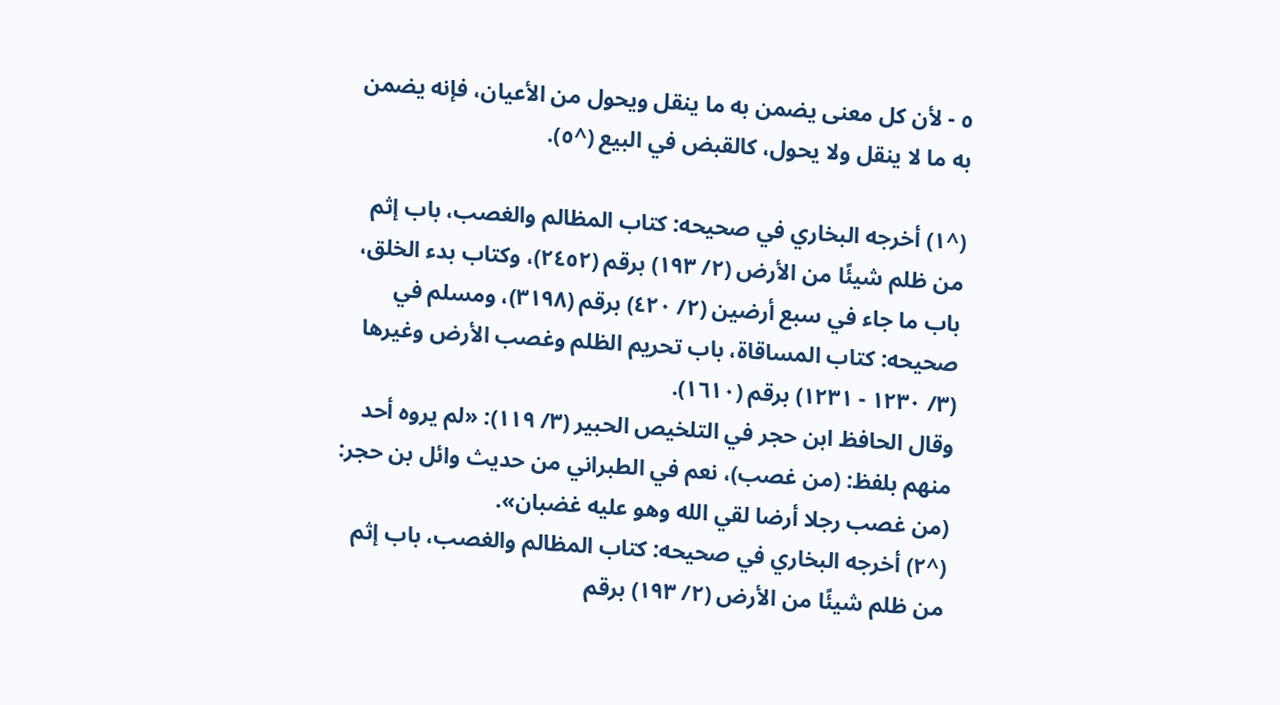٥ - لأن كل معنى يضمن به ما ينقل ويحول من الأعيان، فإنه يضمن به ما لا ينقل ولا يحول، كالقبض في البيع (^٥).

(^١) أخرجه البخاري في صحيحه: كتاب المظالم والغصب، باب إثم من ظلم شيئًا من الأرض (٢/ ١٩٣) برقم (٢٤٥٢)، وكتاب بدء الخلق، باب ما جاء في سبع أرضين (٢/ ٤٢٠) برقم (٣١٩٨)، ومسلم في صحيحه: كتاب المساقاة، باب تحريم الظلم وغصب الأرض وغيرها (٣/ ١٢٣٠ - ١٢٣١) برقم (١٦١٠).
وقال الحافظ ابن حجر في التلخيص الحبير (٣/ ١١٩): «لم يروه أحد منهم بلفظ: (من غصب)، نعم في الطبراني من حديث وائل بن حجر: (من غصب رجلا أرضا لقي الله وهو عليه غضبان».
(^٢) أخرجه البخاري في صحيحه: كتاب المظالم والغصب، باب إثم من ظلم شيئًا من الأرض (٢/ ١٩٣) برقم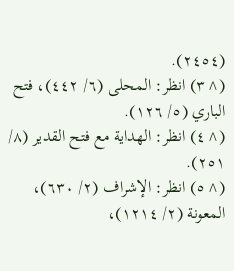(٢٤٥٤).
(^٣) انظر: المحلى (٦/ ٤٤٢)، فتح الباري (٥/ ١٢٦).
(^٤) انظر: الهداية مع فتح القدير (٨/ ٢٥١).
(^٥) انظر: الإشراف (٢/ ٦٣٠)، المعونة (٢/ ١٢١٤)،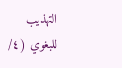التهذيب للبغوي (٤/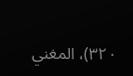٣٢٠)، المغني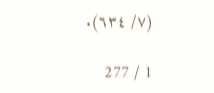(٧/ ٦٣٤).

1 / 277